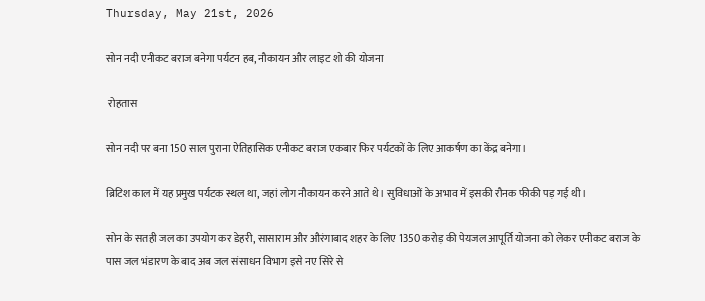Thursday, May 21st, 2026

सोन नदी एनीकट बराज बनेगा पर्यटन हब, नौकायन और लाइट शो की योजना

 रोहतास

सोन नदी पर बना 150 साल पुराना ऐतिहासिक एनीकट बराज एकबार फिर पर्यटकों के लिए आकर्षण का केंद्र बनेगा।

ब्रिटिश काल में यह प्रमुख पर्यटक स्थल था, जहां लोग नौकायन करने आते थे। सुविधाओं के अभाव में इसकी रौनक फीकी पड़ गई थी।

सोन के सतही जल का उपयोग कर डेहरी, सासाराम और औरंगाबाद शहर के लिए 1350 करोड़ की पेयजल आपूर्ति योजना को लेकर एनीकट बराज के पास जल भंडारण के बाद अब जल संसाधन विभाग इसे नए सिरे से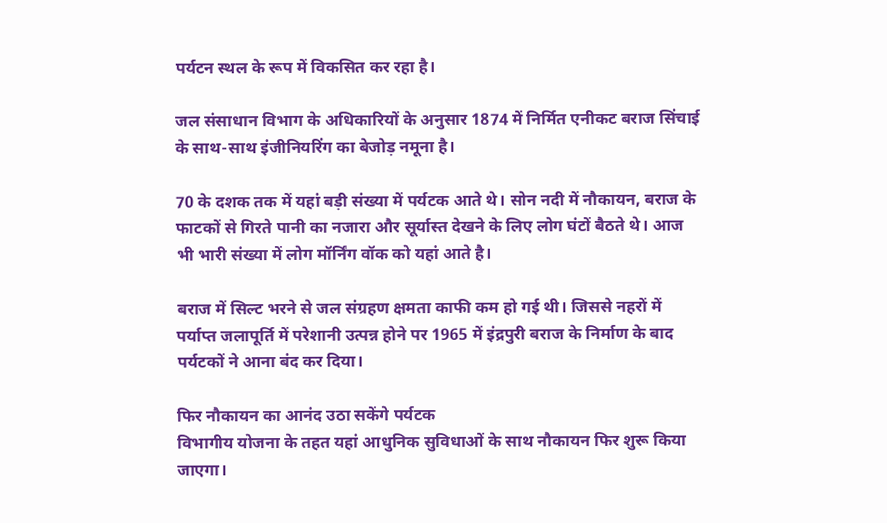पर्यटन स्थल के रूप में विकसित कर रहा है।

जल संसाधान विभाग के अधिकारियों के अनुसार 1874 में निर्मित एनीकट बराज सिंचाई के साथ-साथ इंजीनियरिंग का बेजोड़ नमूना है।

70 के दशक तक में यहां बड़ी संख्या में पर्यटक आते थे। सोन नदी में नौकायन, बराज के फाटकों से गिरते पानी का नजारा और सूर्यास्त देखने के लिए लोग घंटों बैठते थे। आज भी भारी संख्या में लोग मॉर्निंग वॉक को यहां आते है।

बराज में सिल्ट भरने से जल संग्रहण क्षमता काफी कम हो गई थी। जिससे नहरों में पर्याप्त जलापूर्ति में परेशानी उत्पन्न होने पर 1965 में इंद्रपुरी बराज के निर्माण के बाद पर्यटकों ने आना बंद कर दिया।

फिर नौकायन का आनंद उठा सकेंगे पर्यटक
विभागीय योजना के तहत यहां आधुनिक सुविधाओं के साथ नौकायन फिर शुरू किया जाएगा।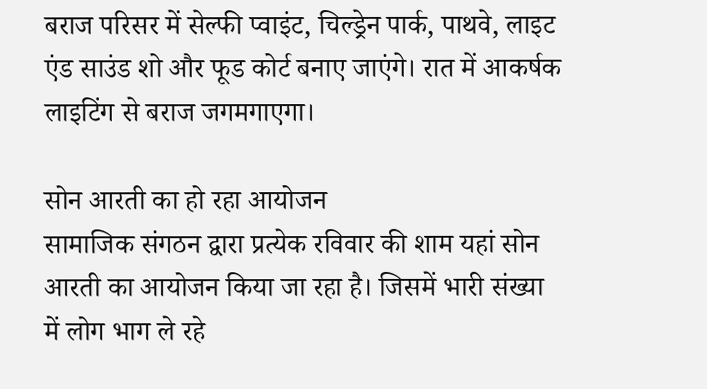बराज परिसर में सेल्फी प्वाइंट, चिल्ड्रेन पार्क, पाथवे, लाइट एंड साउंड शो और फूड कोर्ट बनाए जाएंगे। रात में आकर्षक लाइटिंग से बराज जगमगाएगा।

सोन आरती का हो रहा आयोजन
सामाजिक संगठन द्वारा प्रत्येक रविवार की शाम यहां सोन आरती का आयोजन किया जा रहा है। जिसमें भारी संख्या में लोग भाग ले रहे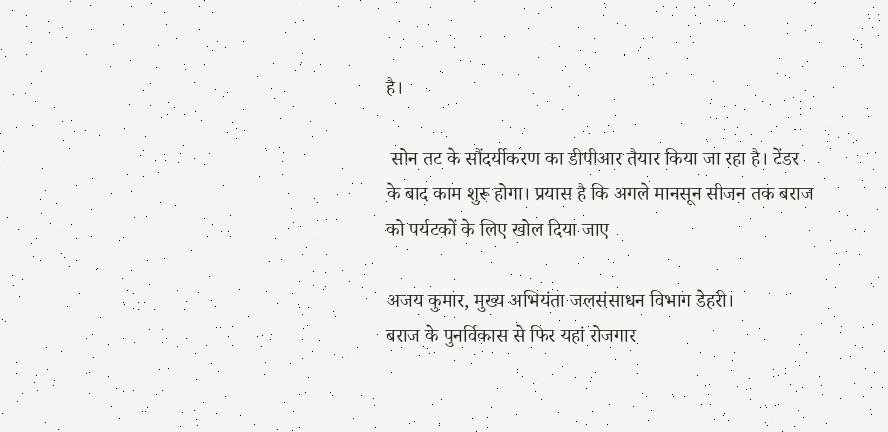है।

 सोन तट के सौंदर्यीकरण का डीपीआर तैयार किया जा रहा है। टेंडर के बाद काम शुरू होगा। प्रयास है कि अगले मानसून सीजन तक बराज को पर्यटकों के लिए खोल दिया जाए

अजय कुमार, मुख्य अभियंता जलसंसाधन विभाग डेहरी।
बराज के पुनर्विकास से फिर यहां रोजगार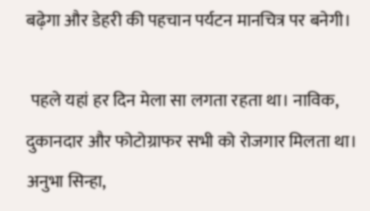बढ़ेगा और डेहरी की पहचान पर्यटन मानचित्र पर बनेगी।

 पहले यहां हर दिन मेला सा लगता रहता था। नाविक, दुकानदार और फोटोग्राफर सभी को रोजगार मिलता था।
अनुभा सिन्हा,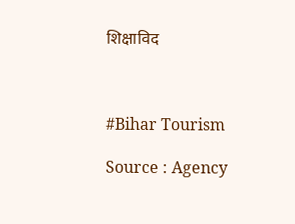शिक्षाविद



#Bihar Tourism

Source : Agency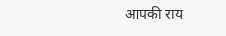आपकी राय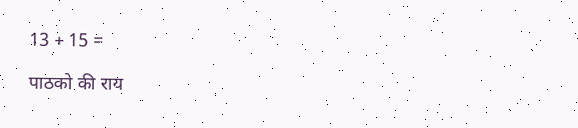13 + 15 =

पाठको की राय